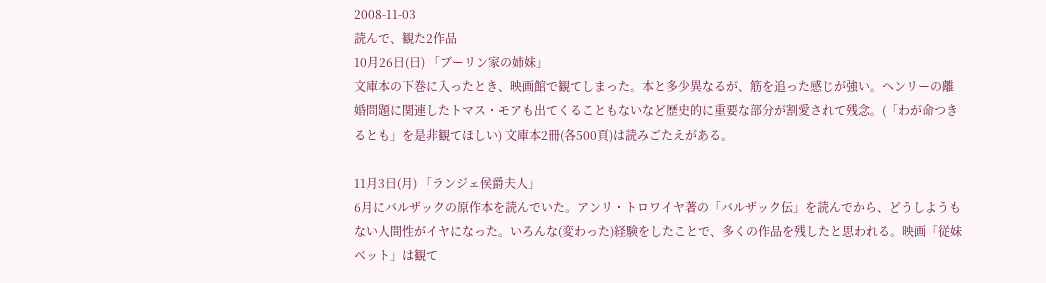2008-11-03
読んで、観た2作品
10月26日(日) 「ブーリン家の姉妹」
文庫本の下巻に入ったとき、映画館で観てしまった。本と多少異なるが、筋を追った感じが強い。ヘンリーの離婚問題に関連したトマス・モアも出てくることもないなど歴史的に重要な部分が割愛されて残念。(「わが命つきるとも」を是非観てほしい) 文庫本2冊(各500頁)は読みごたえがある。

11月3日(月) 「ランジェ侯爵夫人」
6月にバルザックの原作本を読んでいた。アンリ・トロワイヤ著の「バルザック伝」を読んでから、どうしようもない人間性がイヤになった。いろんな(変わった)経験をしたことで、多くの作品を残したと思われる。映画「従妹ベット」は観て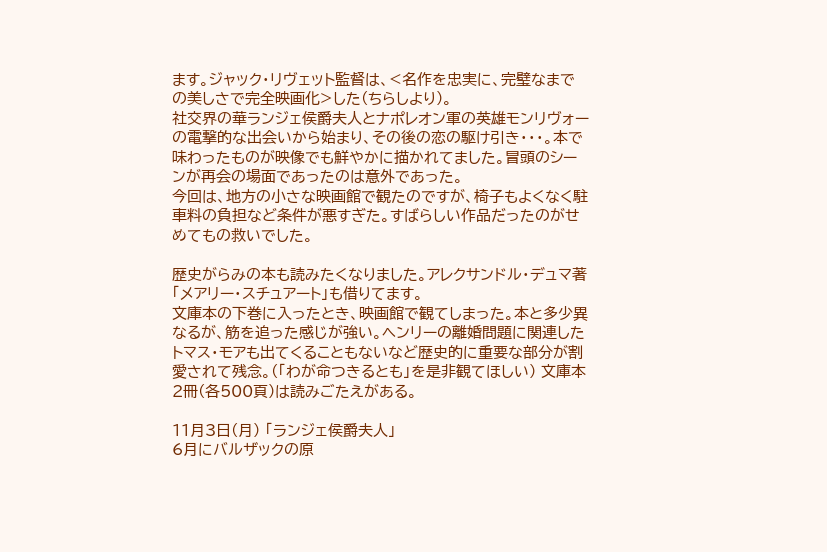ます。ジャック・リヴェット監督は、<名作を忠実に、完璧なまでの美しさで完全映画化>した(ちらしより)。
社交界の華ランジェ侯爵夫人とナポレオン軍の英雄モンリヴォーの電撃的な出会いから始まり、その後の恋の駆け引き・・・。本で味わったものが映像でも鮮やかに描かれてました。冒頭のシーンが再会の場面であったのは意外であった。
今回は、地方の小さな映画館で観たのですが、椅子もよくなく駐車料の負担など条件が悪すぎた。すばらしい作品だったのがせめてもの救いでした。

歴史がらみの本も読みたくなりました。アレクサンドル・デュマ著「メアリー・スチュアート」も借りてます。
文庫本の下巻に入ったとき、映画館で観てしまった。本と多少異なるが、筋を追った感じが強い。ヘンリーの離婚問題に関連したトマス・モアも出てくることもないなど歴史的に重要な部分が割愛されて残念。(「わが命つきるとも」を是非観てほしい) 文庫本2冊(各500頁)は読みごたえがある。

11月3日(月) 「ランジェ侯爵夫人」
6月にバルザックの原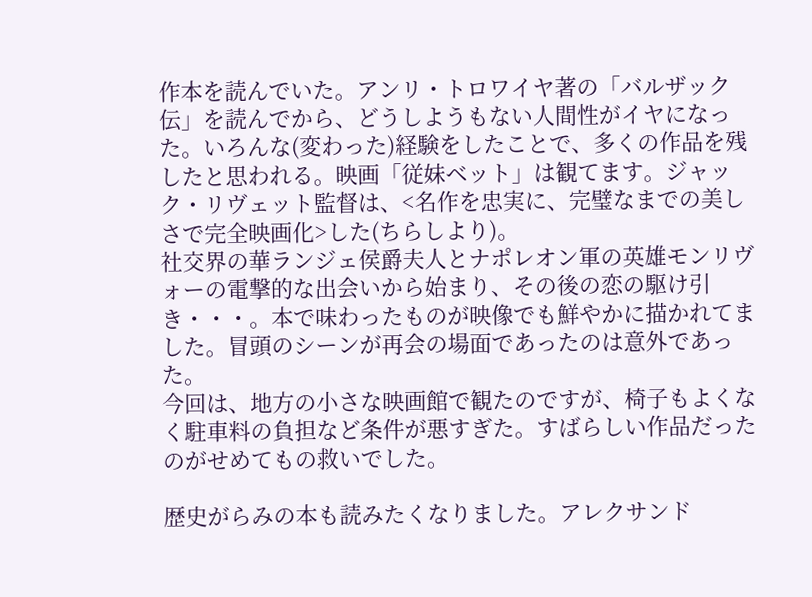作本を読んでいた。アンリ・トロワイヤ著の「バルザック伝」を読んでから、どうしようもない人間性がイヤになった。いろんな(変わった)経験をしたことで、多くの作品を残したと思われる。映画「従妹ベット」は観てます。ジャック・リヴェット監督は、<名作を忠実に、完璧なまでの美しさで完全映画化>した(ちらしより)。
社交界の華ランジェ侯爵夫人とナポレオン軍の英雄モンリヴォーの電撃的な出会いから始まり、その後の恋の駆け引き・・・。本で味わったものが映像でも鮮やかに描かれてました。冒頭のシーンが再会の場面であったのは意外であった。
今回は、地方の小さな映画館で観たのですが、椅子もよくなく駐車料の負担など条件が悪すぎた。すばらしい作品だったのがせめてもの救いでした。

歴史がらみの本も読みたくなりました。アレクサンド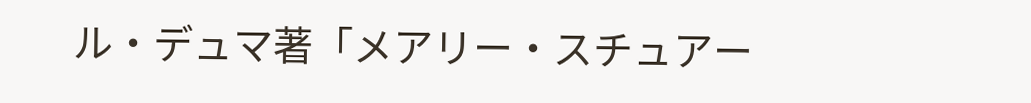ル・デュマ著「メアリー・スチュアー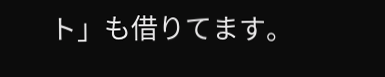ト」も借りてます。